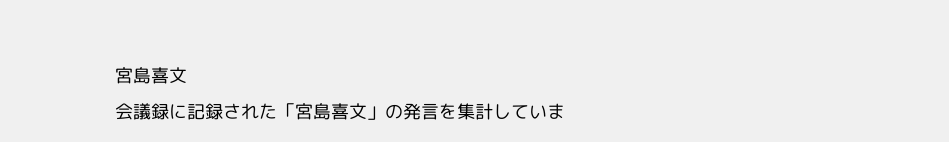宮島喜文
会議録に記録された「宮島喜文」の発言を集計していま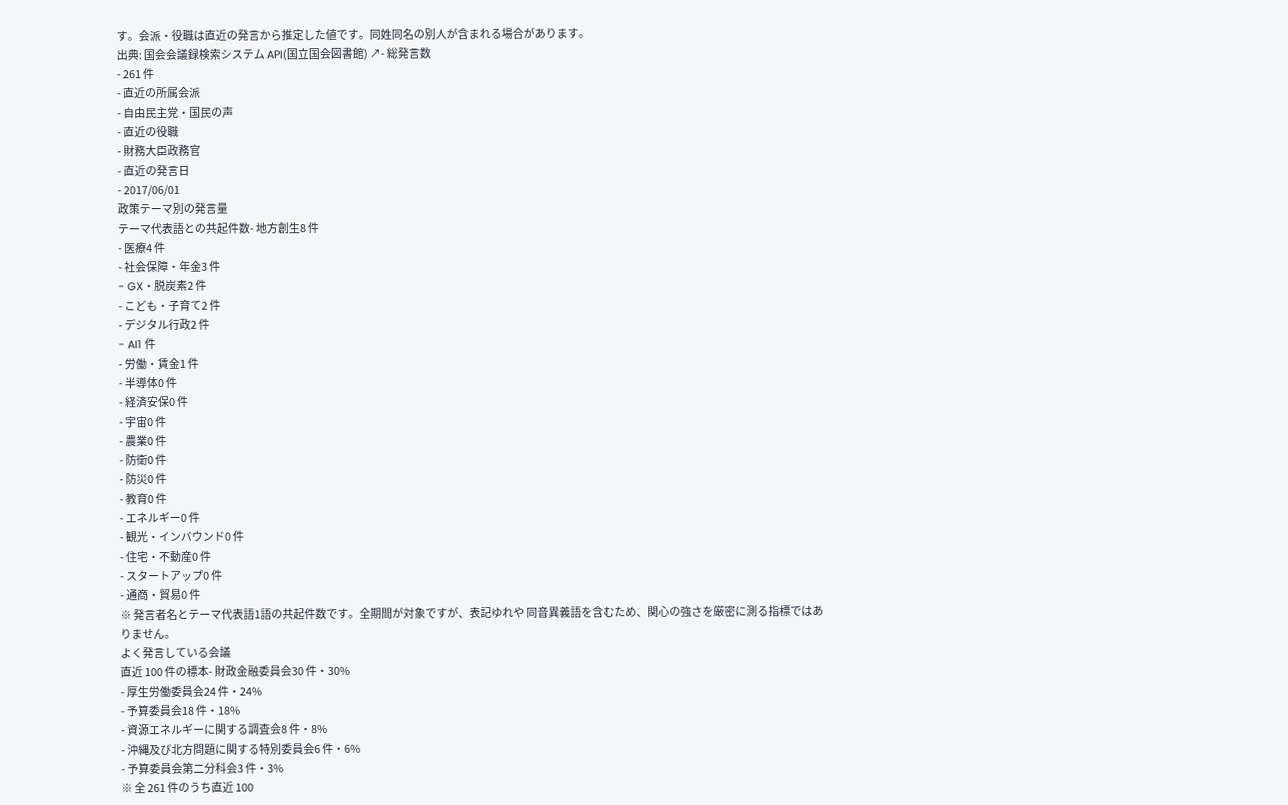す。会派・役職は直近の発言から推定した値です。同姓同名の別人が含まれる場合があります。
出典: 国会会議録検索システム API(国立国会図書館) ↗- 総発言数
- 261 件
- 直近の所属会派
- 自由民主党・国民の声
- 直近の役職
- 財務大臣政務官
- 直近の発言日
- 2017/06/01
政策テーマ別の発言量
テーマ代表語との共起件数- 地方創生8 件
- 医療4 件
- 社会保障・年金3 件
- GX・脱炭素2 件
- こども・子育て2 件
- デジタル行政2 件
- AI1 件
- 労働・賃金1 件
- 半導体0 件
- 経済安保0 件
- 宇宙0 件
- 農業0 件
- 防衛0 件
- 防災0 件
- 教育0 件
- エネルギー0 件
- 観光・インバウンド0 件
- 住宅・不動産0 件
- スタートアップ0 件
- 通商・貿易0 件
※ 発言者名とテーマ代表語1語の共起件数です。全期間が対象ですが、表記ゆれや 同音異義語を含むため、関心の強さを厳密に測る指標ではありません。
よく発言している会議
直近 100 件の標本- 財政金融委員会30 件・30%
- 厚生労働委員会24 件・24%
- 予算委員会18 件・18%
- 資源エネルギーに関する調査会8 件・8%
- 沖縄及び北方問題に関する特別委員会6 件・6%
- 予算委員会第二分科会3 件・3%
※ 全 261 件のうち直近 100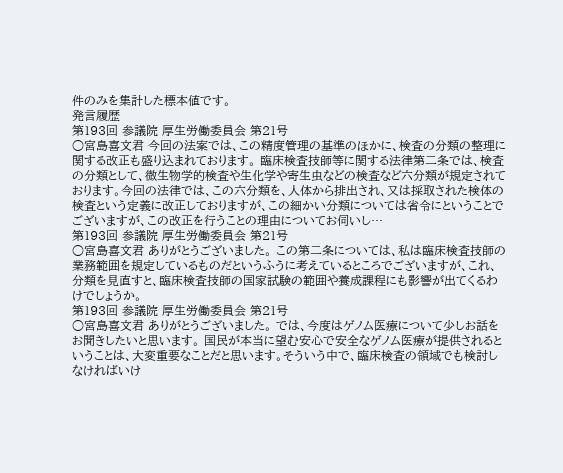件のみを集計した標本値です。
発言履歴
第193回 参議院 厚生労働委員会 第21号
○宮島喜文君 今回の法案では、この精度管理の基準のほかに、検査の分類の整理に関する改正も盛り込まれております。 臨床検査技師等に関する法律第二条では、検査の分類として、微生物学的検査や生化学や寄生虫などの検査など六分類が規定されております。今回の法律では、この六分類を、人体から排出され、又は採取された検体の検査という定義に改正しておりますが、この細かい分類については省令にということでございますが、この改正を行うことの理由についてお伺いし…
第193回 参議院 厚生労働委員会 第21号
○宮島喜文君 ありがとうございました。 この第二条については、私は臨床検査技師の業務範囲を規定しているものだというふうに考えているところでございますが、これ、分類を見直すと、臨床検査技師の国家試験の範囲や養成課程にも影響が出てくるわけでしょうか。
第193回 参議院 厚生労働委員会 第21号
○宮島喜文君 ありがとうございました。 では、今度はゲノム医療について少しお話をお聞きしたいと思います。 国民が本当に望む安心で安全なゲノム医療が提供されるということは、大変重要なことだと思います。そういう中で、臨床検査の領域でも検討しなければいけ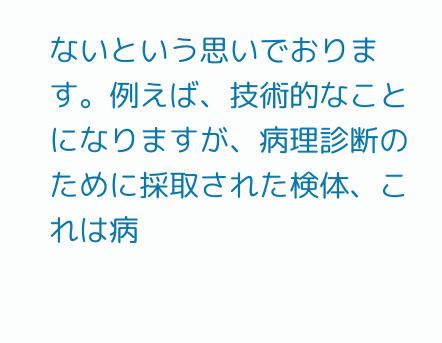ないという思いでおります。例えば、技術的なことになりますが、病理診断のために採取された検体、これは病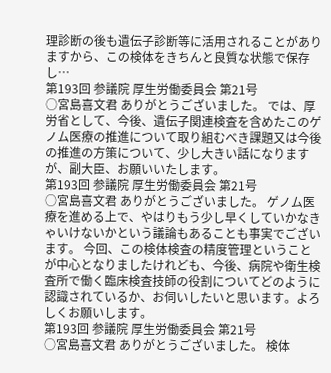理診断の後も遺伝子診断等に活用されることがありますから、この検体をきちんと良質な状態で保存し…
第193回 参議院 厚生労働委員会 第21号
○宮島喜文君 ありがとうございました。 では、厚労省として、今後、遺伝子関連検査を含めたこのゲノム医療の推進について取り組むべき課題又は今後の推進の方策について、少し大きい話になりますが、副大臣、お願いいたします。
第193回 参議院 厚生労働委員会 第21号
○宮島喜文君 ありがとうございました。 ゲノム医療を進める上で、やはりもう少し早くしていかなきゃいけないかという議論もあることも事実でございます。 今回、この検体検査の精度管理ということが中心となりましたけれども、今後、病院や衛生検査所で働く臨床検査技師の役割についてどのように認識されているか、お伺いしたいと思います。よろしくお願いします。
第193回 参議院 厚生労働委員会 第21号
○宮島喜文君 ありがとうございました。 検体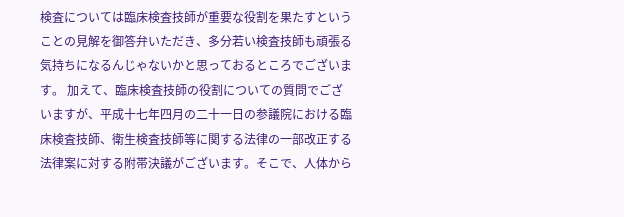検査については臨床検査技師が重要な役割を果たすということの見解を御答弁いただき、多分若い検査技師も頑張る気持ちになるんじゃないかと思っておるところでございます。 加えて、臨床検査技師の役割についての質問でございますが、平成十七年四月の二十一日の参議院における臨床検査技師、衛生検査技師等に関する法律の一部改正する法律案に対する附帯決議がございます。そこで、人体から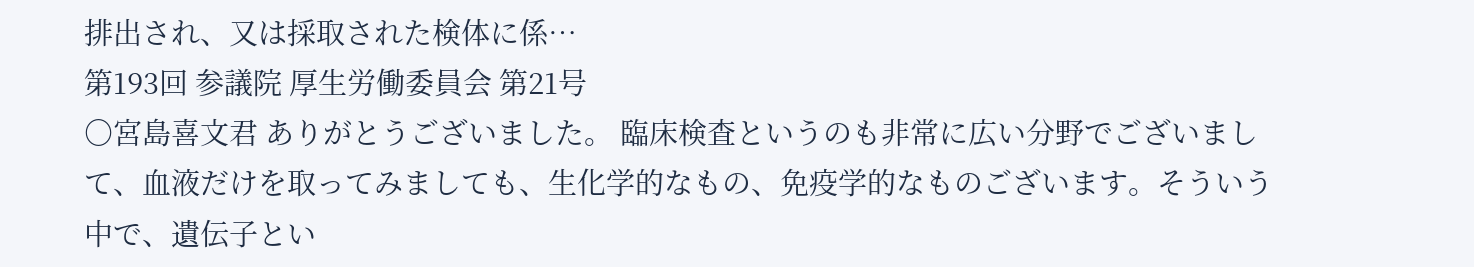排出され、又は採取された検体に係…
第193回 参議院 厚生労働委員会 第21号
○宮島喜文君 ありがとうございました。 臨床検査というのも非常に広い分野でございまして、血液だけを取ってみましても、生化学的なもの、免疫学的なものございます。そういう中で、遺伝子とい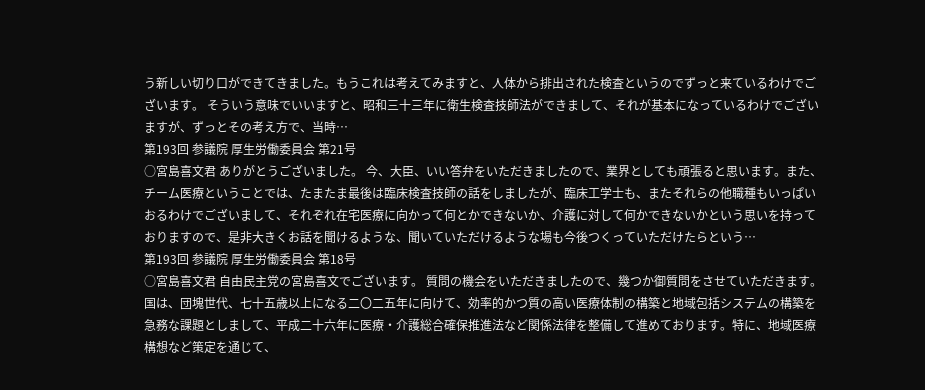う新しい切り口ができてきました。もうこれは考えてみますと、人体から排出された検査というのでずっと来ているわけでございます。 そういう意味でいいますと、昭和三十三年に衛生検査技師法ができまして、それが基本になっているわけでございますが、ずっとその考え方で、当時…
第193回 参議院 厚生労働委員会 第21号
○宮島喜文君 ありがとうございました。 今、大臣、いい答弁をいただきましたので、業界としても頑張ると思います。また、チーム医療ということでは、たまたま最後は臨床検査技師の話をしましたが、臨床工学士も、またそれらの他職種もいっぱいおるわけでございまして、それぞれ在宅医療に向かって何とかできないか、介護に対して何かできないかという思いを持っておりますので、是非大きくお話を聞けるような、聞いていただけるような場も今後つくっていただけたらという…
第193回 参議院 厚生労働委員会 第18号
○宮島喜文君 自由民主党の宮島喜文でございます。 質問の機会をいただきましたので、幾つか御質問をさせていただきます。 国は、団塊世代、七十五歳以上になる二〇二五年に向けて、効率的かつ質の高い医療体制の構築と地域包括システムの構築を急務な課題としまして、平成二十六年に医療・介護総合確保推進法など関係法律を整備して進めております。特に、地域医療構想など策定を通じて、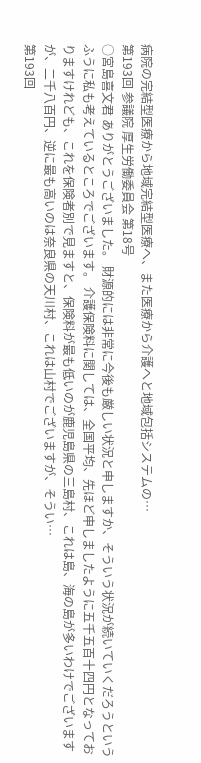病院の完結型医療から地域完結型医療へ、また医療から介護へと地域包括システムの…
第193回 参議院 厚生労働委員会 第18号
○宮島喜文君 ありがとうございました。 財源的には非常に今後も厳しい状況と申しますか、そういう状況が続いていくだろうというふうに私も考えているところでございます。 介護保険料に関しては、全国平均、先ほど申しましたように五千五百十四円となっておりますけれども、これを保険者別で見ますと、保険料が最も低いのが鹿児島県の三島村、これは島、海の島が多いわけでございますが、二千八百円、逆に最も高いのは奈良県の天川村、これは山村でございますが、そうい…
第193回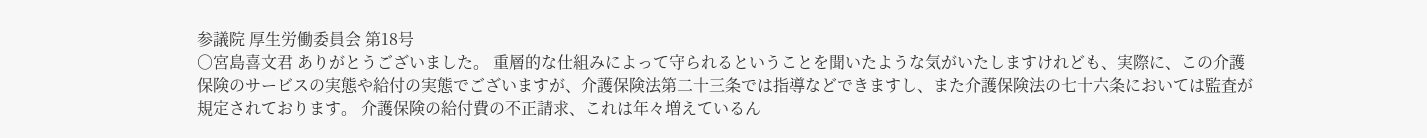参議院 厚生労働委員会 第18号
○宮島喜文君 ありがとうございました。 重層的な仕組みによって守られるということを聞いたような気がいたしますけれども、実際に、この介護保険のサービスの実態や給付の実態でございますが、介護保険法第二十三条では指導などできますし、また介護保険法の七十六条においては監査が規定されております。 介護保険の給付費の不正請求、これは年々増えているん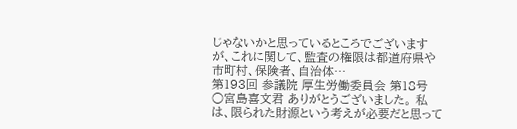じゃないかと思っているところでございますが、これに関して、監査の権限は都道府県や市町村、保険者、自治体…
第193回 参議院 厚生労働委員会 第18号
○宮島喜文君 ありがとうございました。 私は、限られた財源という考えが必要だと思って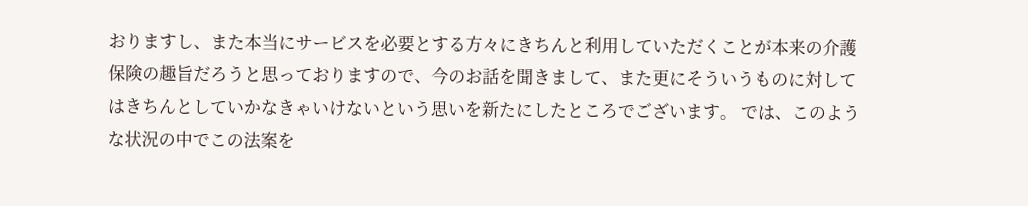おりますし、また本当にサービスを必要とする方々にきちんと利用していただくことが本来の介護保険の趣旨だろうと思っておりますので、今のお話を聞きまして、また更にそういうものに対してはきちんとしていかなきゃいけないという思いを新たにしたところでございます。 では、このような状況の中でこの法案を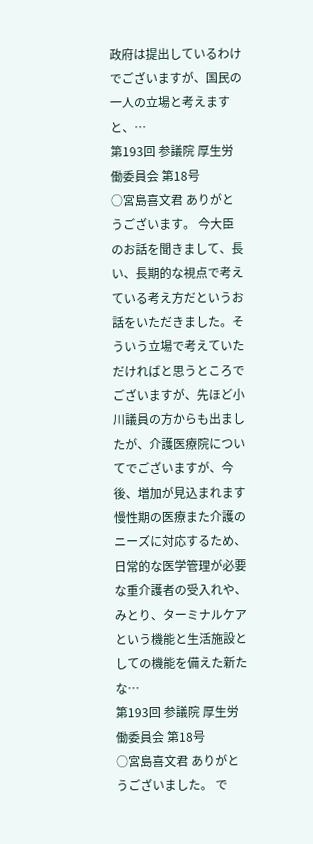政府は提出しているわけでございますが、国民の一人の立場と考えますと、…
第193回 参議院 厚生労働委員会 第18号
○宮島喜文君 ありがとうございます。 今大臣のお話を聞きまして、長い、長期的な視点で考えている考え方だというお話をいただきました。そういう立場で考えていただければと思うところでございますが、先ほど小川議員の方からも出ましたが、介護医療院についてでございますが、今後、増加が見込まれます慢性期の医療また介護のニーズに対応するため、日常的な医学管理が必要な重介護者の受入れや、みとり、ターミナルケアという機能と生活施設としての機能を備えた新たな…
第193回 参議院 厚生労働委員会 第18号
○宮島喜文君 ありがとうございました。 で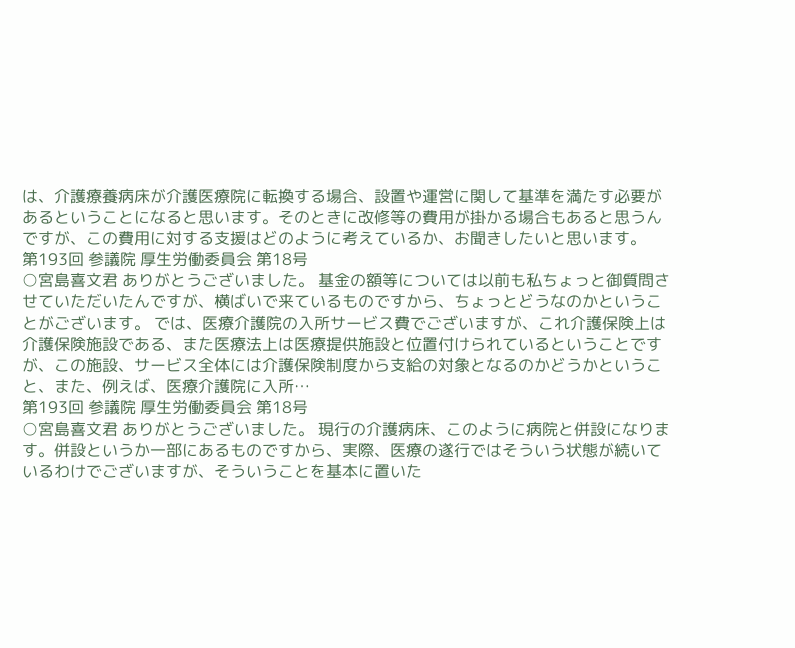は、介護療養病床が介護医療院に転換する場合、設置や運営に関して基準を満たす必要があるということになると思います。そのときに改修等の費用が掛かる場合もあると思うんですが、この費用に対する支援はどのように考えているか、お聞きしたいと思います。
第193回 参議院 厚生労働委員会 第18号
○宮島喜文君 ありがとうございました。 基金の額等については以前も私ちょっと御質問させていただいたんですが、横ばいで来ているものですから、ちょっとどうなのかということがございます。 では、医療介護院の入所サービス費でございますが、これ介護保険上は介護保険施設である、また医療法上は医療提供施設と位置付けられているということですが、この施設、サービス全体には介護保険制度から支給の対象となるのかどうかということ、また、例えば、医療介護院に入所…
第193回 参議院 厚生労働委員会 第18号
○宮島喜文君 ありがとうございました。 現行の介護病床、このように病院と併設になります。併設というか一部にあるものですから、実際、医療の遂行ではそういう状態が続いているわけでございますが、そういうことを基本に置いた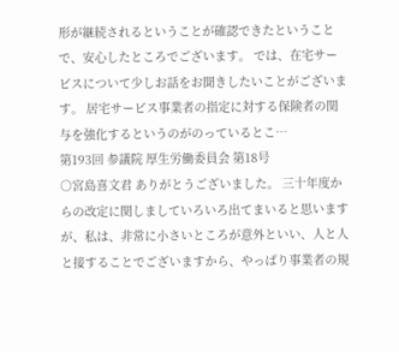形が継続されるということが確認できたということで、安心したところでございます。 では、在宅サービスについて少しお話をお聞きしたいことがございます。 居宅サービス事業者の指定に対する保険者の関与を強化するというのがのっているとこ…
第193回 参議院 厚生労働委員会 第18号
○宮島喜文君 ありがとうございました。 三十年度からの改定に関しましていろいろ出てまいると思いますが、私は、非常に小さいところが意外といい、人と人と接することでございますから、やっぱり事業者の規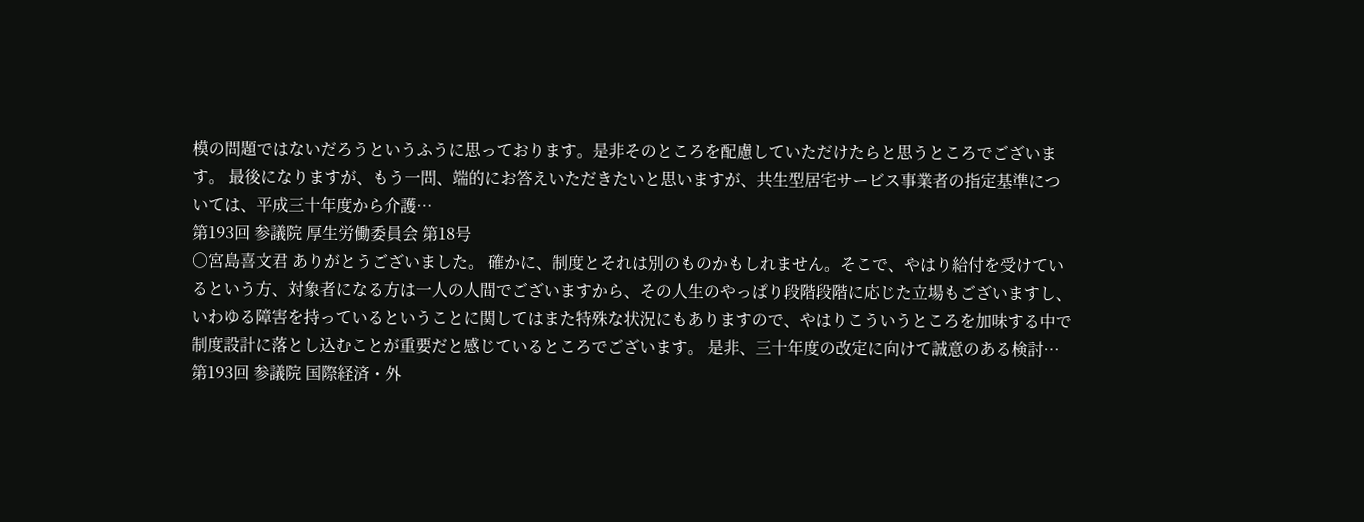模の問題ではないだろうというふうに思っております。是非そのところを配慮していただけたらと思うところでございます。 最後になりますが、もう一問、端的にお答えいただきたいと思いますが、共生型居宅サービス事業者の指定基準については、平成三十年度から介護…
第193回 参議院 厚生労働委員会 第18号
○宮島喜文君 ありがとうございました。 確かに、制度とそれは別のものかもしれません。そこで、やはり給付を受けているという方、対象者になる方は一人の人間でございますから、その人生のやっぱり段階段階に応じた立場もございますし、いわゆる障害を持っているということに関してはまた特殊な状況にもありますので、やはりこういうところを加味する中で制度設計に落とし込むことが重要だと感じているところでございます。 是非、三十年度の改定に向けて誠意のある検討…
第193回 参議院 国際経済・外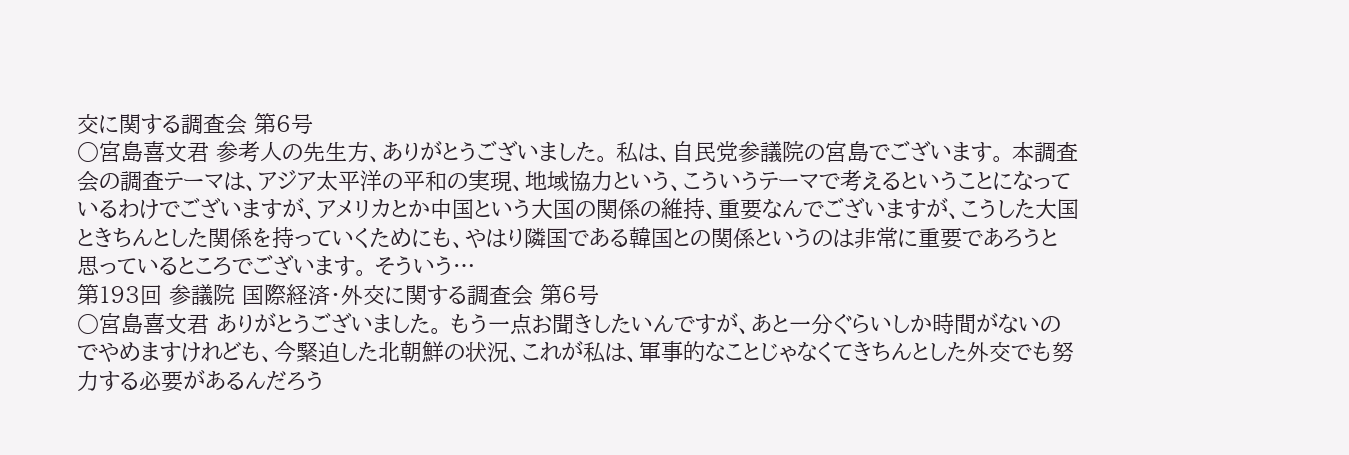交に関する調査会 第6号
○宮島喜文君 参考人の先生方、ありがとうございました。 私は、自民党参議院の宮島でございます。 本調査会の調査テーマは、アジア太平洋の平和の実現、地域協力という、こういうテーマで考えるということになっているわけでございますが、アメリカとか中国という大国の関係の維持、重要なんでございますが、こうした大国ときちんとした関係を持っていくためにも、やはり隣国である韓国との関係というのは非常に重要であろうと思っているところでございます。 そういう…
第193回 参議院 国際経済・外交に関する調査会 第6号
○宮島喜文君 ありがとうございました。 もう一点お聞きしたいんですが、あと一分ぐらいしか時間がないのでやめますけれども、今緊迫した北朝鮮の状況、これが私は、軍事的なことじゃなくてきちんとした外交でも努力する必要があるんだろう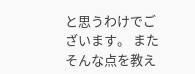と思うわけでございます。 またそんな点を教え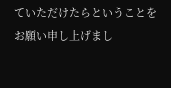ていただけたらということをお願い申し上げまし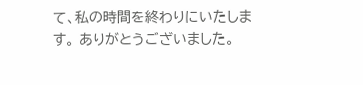て、私の時間を終わりにいたします。 ありがとうございました。